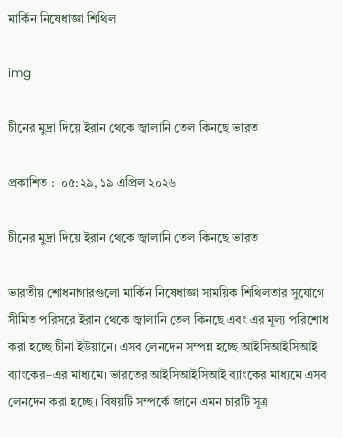মার্কিন নিষেধাজ্ঞা শিথিল

img

চীনের মুদ্রা দিয়ে ইরান থেকে জ্বালানি তেল কিনছে ভারত

প্রকাশিত :  ০৫:২৯, ১৯ এপ্রিল ২০২৬

চীনের মুদ্রা দিয়ে ইরান থেকে জ্বালানি তেল কিনছে ভারত

ভারতীয় শোধনাগারগুলো মার্কিন নিষেধাজ্ঞা সাময়িক শিথিলতার সুযোগে সীমিত পরিসরে ইরান থেকে জ্বালানি তেল কিনছে এবং এর মূল্য পরিশোধ করা হচ্ছে চীনা ইউয়ানে। এসব লেনদেন সম্পন্ন হচ্ছে আইসিআইসিআই ব্যাংকের–এর মাধ্যমে। ভারতের আইসিআইসিআই ব্যাংকের মাধ্যমে এসব লেনদেন করা হচ্ছে। বিষয়টি সম্পর্কে জানে এমন চারটি সূত্র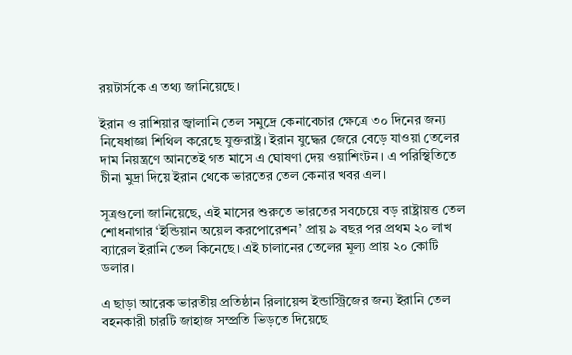রয়টার্সকে এ তথ্য জানিয়েছে।

ইরান ও রাশিয়ার জ্বালানি তেল সমুদ্রে কেনাবেচার ক্ষেত্রে ৩০ দিনের জন্য নিষেধাজ্ঞা শিথিল করেছে যুক্তরাষ্ট্র। ইরান যুদ্ধের জেরে বেড়ে যাওয়া তেলের দাম নিয়ন্ত্রণে আনতেই গত মাসে এ ঘোষণা দেয় ওয়াশিংটন। এ পরিস্থিতিতে চীনা মুদ্রা দিয়ে ইরান থেকে ভারতের তেল কেনার খবর এল।

সূত্রগুলো জানিয়েছে, এই মাসের শুরুতে ভারতের সবচেয়ে বড় রাষ্ট্রায়ত্ত তেল শোধনাগার ‘ইন্ডিয়ান অয়েল করপোরেশন’ প্রায় ৯ বছর পর প্রথম ২০ লাখ ব্যারেল ইরানি তেল কিনেছে। এই চালানের তেলের মূল্য প্রায় ২০ কোটি ডলার।

এ ছাড়া আরেক ভারতীয় প্রতিষ্ঠান রিলায়েন্স ইন্ডাস্ট্রিজের জন্য ইরানি তেল বহনকারী চারটি জাহাজ সম্প্রতি ভিড়তে দিয়েছে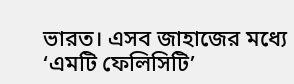ভারত। এসব জাহাজের মধ্যে ‘এমটি ফেলিসিটি’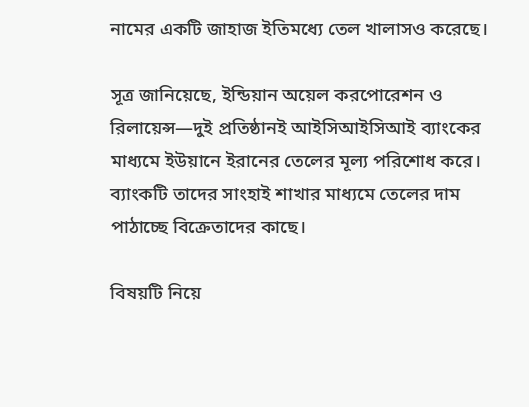নামের একটি জাহাজ ইতিমধ্যে তেল খালাসও করেছে।

সূত্র জানিয়েছে, ইন্ডিয়ান অয়েল করপোরেশন ও রিলায়েন্স—দুই প্রতিষ্ঠানই আইসিআইসিআই ব্যাংকের মাধ্যমে ইউয়ানে ইরানের তেলের মূল্য পরিশোধ করে। ব্যাংকটি তাদের সাংহাই শাখার মাধ্যমে তেলের দাম পাঠাচ্ছে বিক্রেতাদের কাছে।

বিষয়টি নিয়ে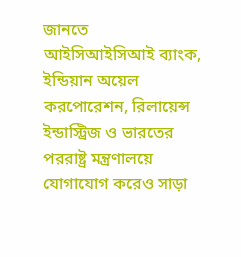জানতে আইসিআইসিআই ব্যাংক, ইন্ডিয়ান অয়েল করপোরেশন, রিলায়েন্স ইন্ডাস্ট্রিজ ও ভারতের পররাষ্ট্র মন্ত্রণালয়ে যোগাযোগ করেও সাড়া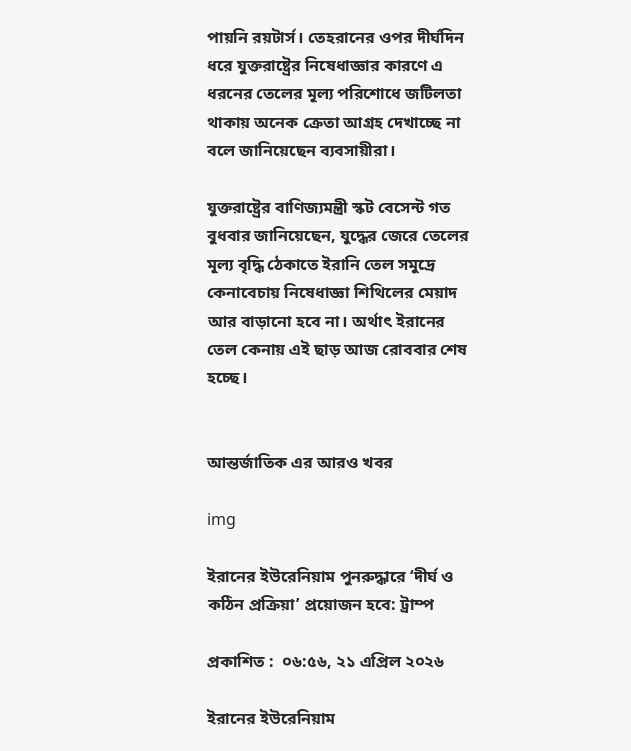পায়নি রয়টার্স। তেহরানের ওপর দীর্ঘদিন ধরে যুক্তরাষ্ট্রের নিষেধাজ্ঞার কারণে এ ধরনের তেলের মূল্য পরিশোধে জটিলতা থাকায় অনেক ক্রেতা আগ্রহ দেখাচ্ছে না বলে জানিয়েছেন ব্যবসায়ীরা।

যুক্তরাষ্ট্রের বাণিজ্যমন্ত্রী স্কট বেসেন্ট গত বুধবার জানিয়েছেন, যুদ্ধের জেরে তেলের মূল্য বৃদ্ধি ঠেকাতে ইরানি তেল সমুদ্রে কেনাবেচায় নিষেধাজ্ঞা শিথিলের মেয়াদ আর বাড়ানো হবে না। অর্থাৎ ইরানের তেল কেনায় এই ছাড় আজ রোববার শেষ হচ্ছে।


আন্তর্জাতিক এর আরও খবর

img

ইরানের ইউরেনিয়াম পুনরুদ্ধারে ‘দীর্ঘ ও কঠিন প্রক্রিয়া’ প্রয়োজন হবে: ট্রাম্প

প্রকাশিত :  ০৬:৫৬, ২১ এপ্রিল ২০২৬

ইরানের ইউরেনিয়াম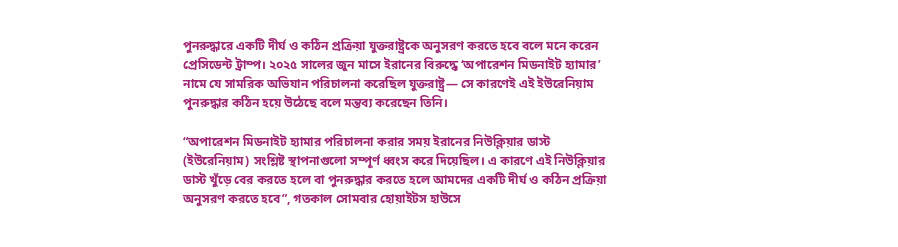পুনরুদ্ধারে একটি দীর্ঘ ও কঠিন প্রক্রিয়া যুক্তরাষ্ট্রকে অনুসরণ করতে হবে বলে মনে করেন প্রেসিডেন্ট ট্রাম্প। ২০২৫ সালের জুন মাসে ইরানের বিরুদ্ধে ‘অপারেশন মিডনাইট হ্যামার’ নামে যে সামরিক অভিযান পরিচালনা করেছিল যুক্তরাষ্ট্র— সে কারণেই এই ইউরেনিয়াম পুনরুদ্ধার কঠিন হয়ে উঠেছে বলে মন্তব্য করেছেন তিনি।

“অপারেশন মিডনাইট হ্যামার পরিচালনা করার সময় ইরানের নিউক্লিয়ার ডাস্ট (ইউরেনিয়াম) সংশ্লিষ্ট স্থাপনাগুলো সম্পূর্ণ ধ্বংস করে দিয়েছিল। এ কারণে এই নিউক্লিয়ার ডাস্ট খুঁড়ে বের করতে হলে বা পুনরুদ্ধার করতে হলে আমদের একটি দীর্ঘ ও কঠিন প্রক্রিয়া অনুসরণ করতে হবে”, গতকাল সোমবার হোয়াইটস হাউসে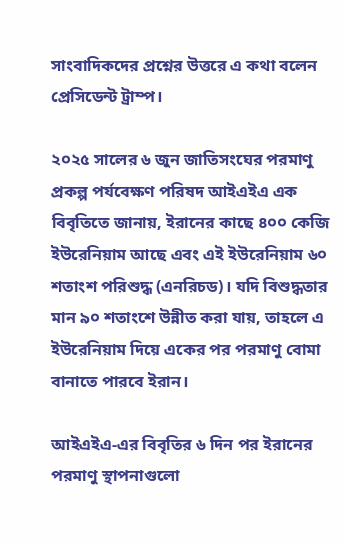সাংবাদিকদের প্রশ্নের উত্তরে এ কথা বলেন প্রেসিডেন্ট ট্রাম্প।

২০২৫ সালের ৬ জুন জাতিসংঘের পরমাণু প্রকল্প পর্যবেক্ষণ পরিষদ আইএইএ এক বিবৃতিতে জানায়, ইরানের কাছে ৪০০ কেজি ইউরেনিয়াম আছে এবং এই ইউরেনিয়াম ৬০ শতাংশ পরিশুদ্ধ (এনরিচড)। যদি বিশুদ্ধতার মান ৯০ শতাংশে উন্নীত করা যায়, তাহলে এ ইউরেনিয়াম দিয়ে একের পর পরমাণু বোমা বানাতে পারবে ইরান।

আইএইএ-এর বিবৃতির ৬ দিন পর ইরানের পরমাণু স্থাপনাগুলো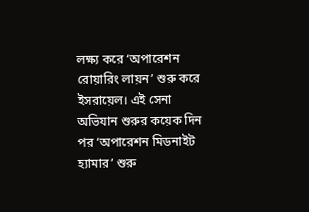লক্ষ্য করে ‘অপারেশন রোয়ারিং লায়ন’ শুরু করে ইসরায়েল। এই সেনা অভিযান শুরুর কয়েক দিন পর ‘অপারেশন মিডনাইট হ্যামার’ শুরু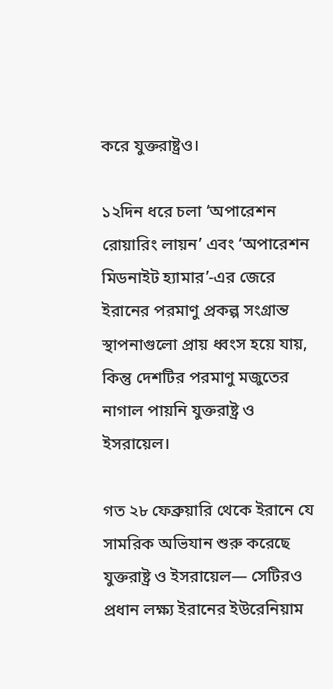করে যুক্তরাষ্ট্রও।

১২দিন ধরে চলা ‘অপারেশন রোয়ারিং লায়ন’ এবং ‘অপারেশন মিডনাইট হ্যামার’-এর জেরে ইরানের পরমাণু প্রকল্প সংগ্রান্ত স্থাপনাগুলো প্রায় ধ্বংস হয়ে যায়, কিন্তু দেশটির পরমাণু মজুতের নাগাল পায়নি যুক্তরাষ্ট্র ও ইসরায়েল।

গত ২৮ ফেব্রুয়ারি থেকে ইরানে যে সামরিক অভিযান শুরু করেছে যুক্তরাষ্ট্র ও ইসরায়েল— সেটিরও প্রধান লক্ষ্য ইরানের ইউরেনিয়াম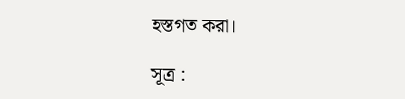হস্তগত করা।

সূত্র :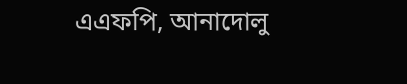এএফপি, আনাদোলু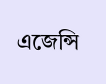এজেন্সি